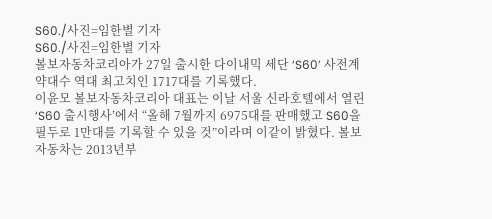S60./사진=임한별 기자
S60./사진=임한별 기자
볼보자동차코리아가 27일 출시한 다이내믹 세단 ‘S60’ 사전계약대수 역대 최고치인 1717대를 기록했다.
이윤모 볼보자동차코리아 대표는 이날 서울 신라호텔에서 열린 ‘S60 출시행사’에서 “올해 7월까지 6975대를 판매했고 S60을 필두로 1만대를 기록할 수 있을 것”이라며 이같이 밝혔다. 볼보자동차는 2013년부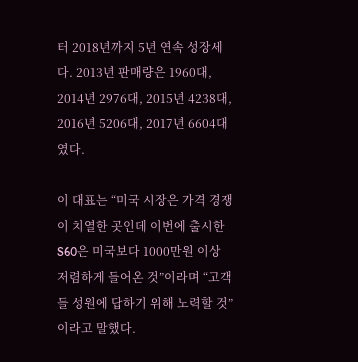터 2018년까지 5년 연속 성장세다. 2013년 판매량은 1960대, 2014년 2976대, 2015년 4238대, 2016년 5206대, 2017년 6604대였다.

이 대표는 “미국 시장은 가격 경쟁이 치열한 곳인데 이번에 출시한 S60은 미국보다 1000만원 이상 저렴하게 들어온 것”이라며 “고객들 성원에 답하기 위해 노력할 것”이라고 말했다.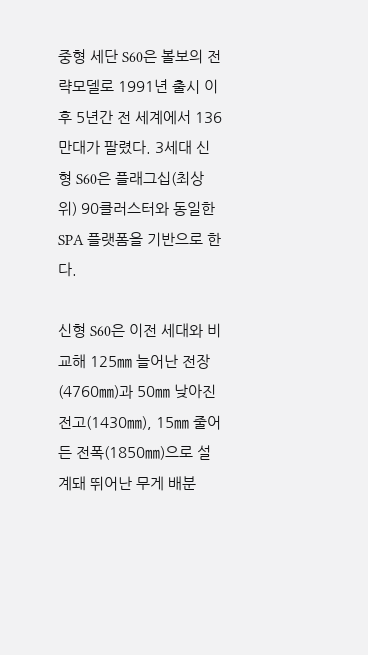중형 세단 S60은 볼보의 전략모델로 1991년 출시 이후 5년간 전 세계에서 136만대가 팔렸다. 3세대 신형 S60은 플래그십(최상위) 90클러스터와 동일한 SPA 플랫폼을 기반으로 한다.

신형 S60은 이전 세대와 비교해 125㎜ 늘어난 전장(4760㎜)과 50㎜ 낮아진 전고(1430㎜), 15㎜ 줄어든 전폭(1850㎜)으로 설계돼 뛰어난 무게 배분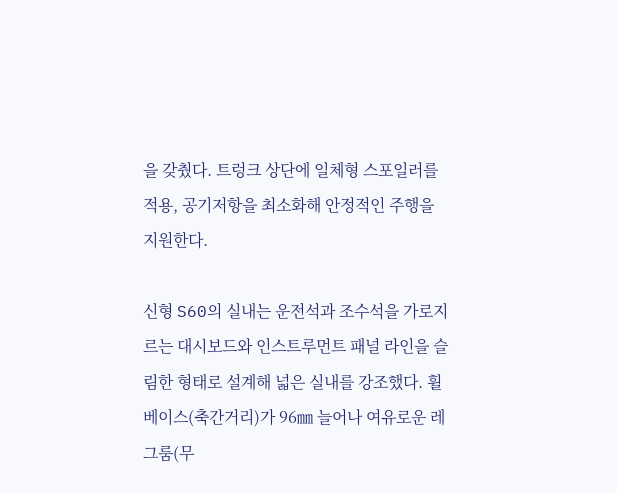을 갖췄다. 트렁크 상단에 일체형 스포일러를 적용, 공기저항을 최소화해 안정적인 주행을 지원한다.

신형 S60의 실내는 운전석과 조수석을 가로지르는 대시보드와 인스트루먼트 패널 라인을 슬림한 형태로 설계해 넓은 실내를 강조했다. 휠베이스(축간거리)가 96㎜ 늘어나 여유로운 레그룸(무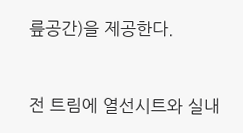릎공간)을 제공한다.


전 트림에 열선시트와 실내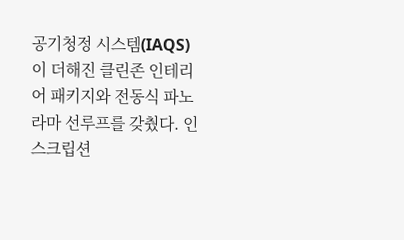공기청정 시스템(IAQS)이 더해진 클린존 인테리어 패키지와 전동식 파노라마 선루프를 갖췄다. 인스크립션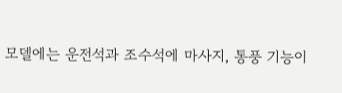모델에는 운전석과 조수석에 마사지, 통풍 기능이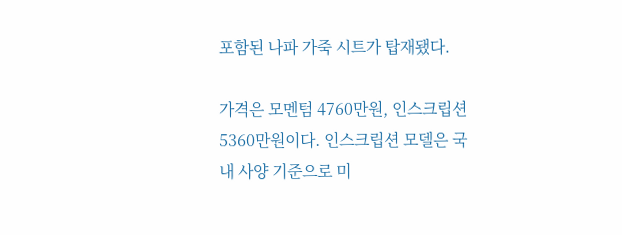포함된 나파 가죽 시트가 탑재됐다.

가격은 모멘텀 4760만원, 인스크립션 5360만원이다. 인스크립션 모델은 국내 사양 기준으로 미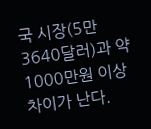국 시장(5만3640달러)과 약 1000만원 이상 차이가 난다.